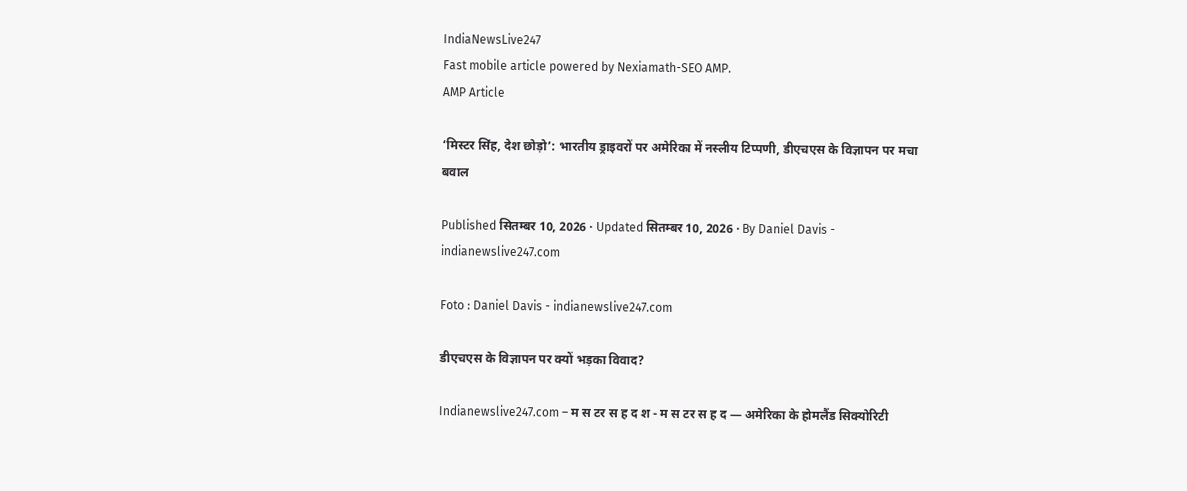IndiaNewsLive247
Fast mobile article powered by Nexiamath-SEO AMP.
AMP Article

‘मिस्टर सिंह, देश छोड़ो’: भारतीय ड्राइवरों पर अमेरिका में नस्लीय टिप्पणी, डीएचएस के विज्ञापन पर मचा बवाल

Published सितम्बर 10, 2026 · Updated सितम्बर 10, 2026 · By Daniel Davis - indianewslive247.com

Foto : Daniel Davis - indianewslive247.com

डीएचएस के विज्ञापन पर क्यों भड़का विवाद?

Indianewslive247.com – म स टर स ह द श - म स टर स ह द — अमेरिका के होमलैंड सिक्योरिटी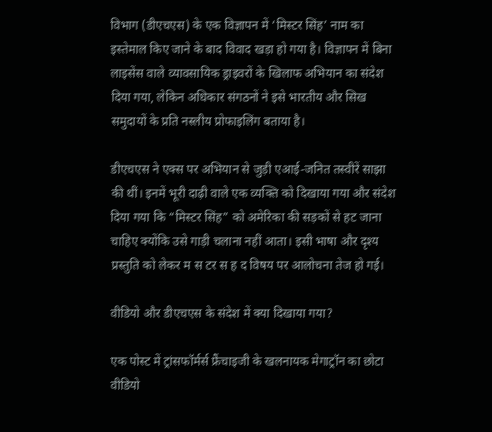विभाग (डीएचएस) के एक विज्ञापन में ‘मिस्टर सिंह’ नाम का इस्तेमाल किए जाने के बाद विवाद खड़ा हो गया है। विज्ञापन में बिना लाइसेंस वाले व्यावसायिक ड्राइवरों के खिलाफ अभियान का संदेश दिया गया, लेकिन अधिकार संगठनों ने इसे भारतीय और सिख समुदायों के प्रति नस्लीय प्रोफाइलिंग बताया है।

डीएचएस ने एक्स पर अभियान से जुड़ी एआई-जनित तस्वीरें साझा की थीं। इनमें भूरी दाढ़ी वाले एक व्यक्ति को दिखाया गया और संदेश दिया गया कि “मिस्टर सिंह” को अमेरिका की सड़कों से हट जाना चाहिए क्योंकि उसे गाड़ी चलाना नहीं आता। इसी भाषा और दृश्य प्रस्तुति को लेकर म स टर स ह द विषय पर आलोचना तेज हो गई।

वीडियो और डीएचएस के संदेश में क्या दिखाया गया?

एक पोस्ट में ट्रांसफॉर्मर्स फ्रैंचाइजी के खलनायक मेगाट्रॉन का छोटा वीडियो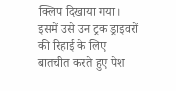क्लिप दिखाया गया। इसमें उसे उन ट्रक ड्राइवरों की रिहाई के लिए बातचीत करते हुए पेश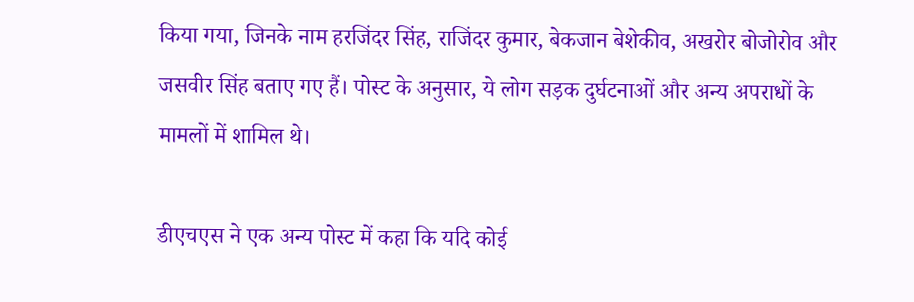किया गया, जिनके नाम हरजिंदर सिंह, राजिंदर कुमार, बेकजान बेशेकीव, अखरोर बोजोरोव और जसवीर सिंह बताए गए हैं। पोस्ट के अनुसार, ये लोग सड़क दुर्घटनाओं और अन्य अपराधों के मामलों में शामिल थे।

डीएचएस ने एक अन्य पोस्ट में कहा कि यदि कोई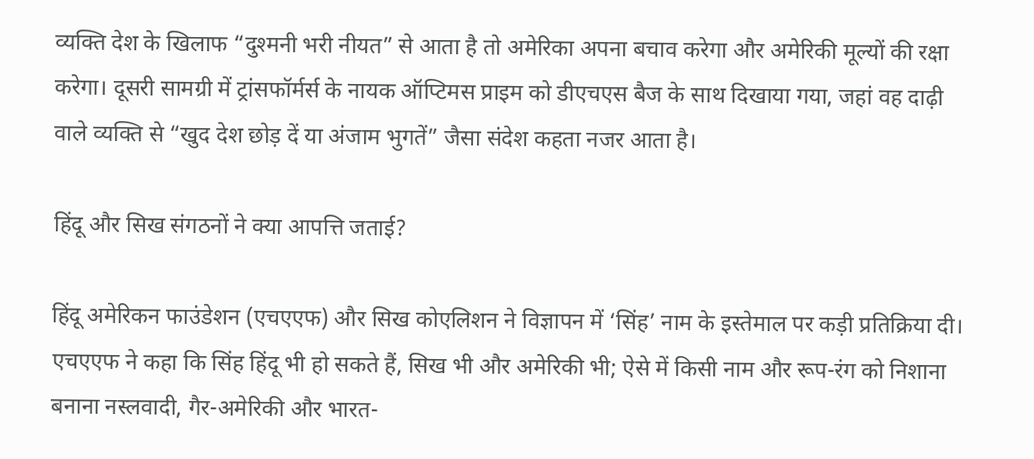व्यक्ति देश के खिलाफ “दुश्मनी भरी नीयत” से आता है तो अमेरिका अपना बचाव करेगा और अमेरिकी मूल्यों की रक्षा करेगा। दूसरी सामग्री में ट्रांसफॉर्मर्स के नायक ऑप्टिमस प्राइम को डीएचएस बैज के साथ दिखाया गया, जहां वह दाढ़ी वाले व्यक्ति से “खुद देश छोड़ दें या अंजाम भुगतें” जैसा संदेश कहता नजर आता है।

हिंदू और सिख संगठनों ने क्या आपत्ति जताई?

हिंदू अमेरिकन फाउंडेशन (एचएएफ) और सिख कोएलिशन ने विज्ञापन में ‘सिंह’ नाम के इस्तेमाल पर कड़ी प्रतिक्रिया दी। एचएएफ ने कहा कि सिंह हिंदू भी हो सकते हैं, सिख भी और अमेरिकी भी; ऐसे में किसी नाम और रूप-रंग को निशाना बनाना नस्लवादी, गैर-अमेरिकी और भारत-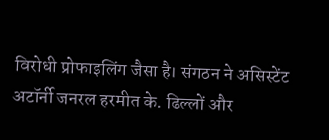विरोधी प्रोफाइलिंग जैसा है। संगठन ने असिस्टेंट अटॉर्नी जनरल हरमीत के. ढिल्लों और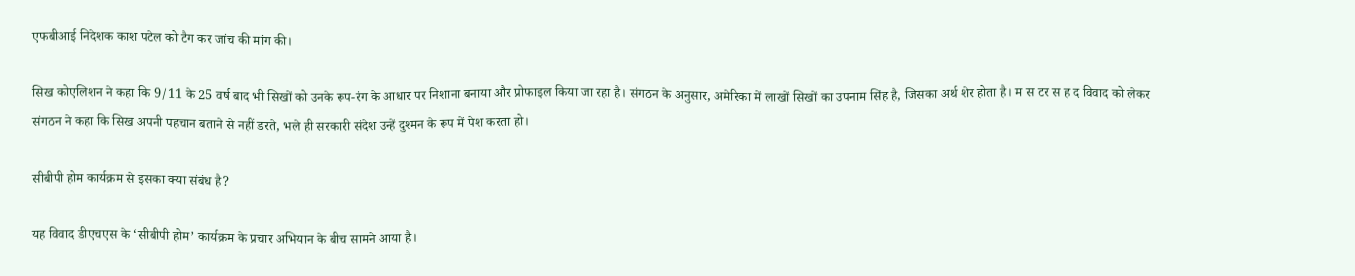एफबीआई निदेशक काश पटेल को टैग कर जांच की मांग की।

सिख कोएलिशन ने कहा कि 9/11 के 25 वर्ष बाद भी सिखों को उनके रूप-रंग के आधार पर निशाना बनाया और प्रोफाइल किया जा रहा है। संगठन के अनुसार, अमेरिका में लाखों सिखों का उपनाम सिंह है, जिसका अर्थ शेर होता है। म स टर स ह द विवाद को लेकर संगठन ने कहा कि सिख अपनी पहचान बताने से नहीं डरते, भले ही सरकारी संदेश उन्हें दुश्मन के रूप में पेश करता हो।

सीबीपी होम कार्यक्रम से इसका क्या संबंध है?

यह विवाद डीएचएस के ‘सीबीपी होम’ कार्यक्रम के प्रचार अभियान के बीच सामने आया है।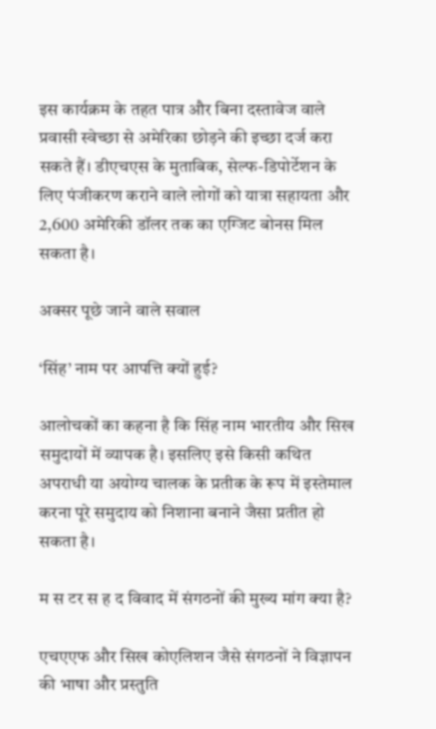इस कार्यक्रम के तहत पात्र और बिना दस्तावेज वाले प्रवासी स्वेच्छा से अमेरिका छोड़ने की इच्छा दर्ज करा सकते हैं। डीएचएस के मुताबिक, सेल्फ-डिपोर्टेशन के लिए पंजीकरण कराने वाले लोगों को यात्रा सहायता और 2,600 अमेरिकी डॉलर तक का एग्जिट बोनस मिल सकता है।

अक्सर पूछे जाने वाले सवाल

‘सिंह’ नाम पर आपत्ति क्यों हुई?

आलोचकों का कहना है कि सिंह नाम भारतीय और सिख समुदायों में व्यापक है। इसलिए इसे किसी कथित अपराधी या अयोग्य चालक के प्रतीक के रूप में इस्तेमाल करना पूरे समुदाय को निशाना बनाने जैसा प्रतीत हो सकता है।

म स टर स ह द विवाद में संगठनों की मुख्य मांग क्या है?

एचएएफ और सिख कोएलिशन जैसे संगठनों ने विज्ञापन की भाषा और प्रस्तुति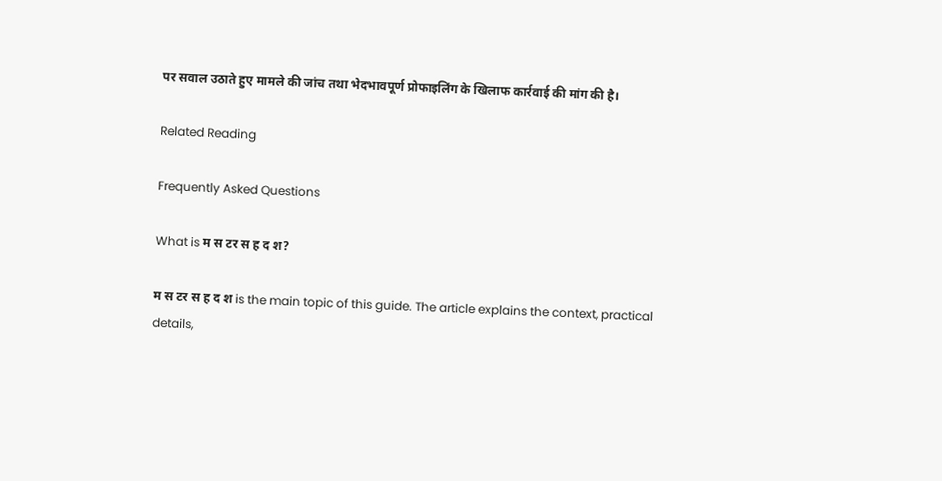पर सवाल उठाते हुए मामले की जांच तथा भेदभावपूर्ण प्रोफाइलिंग के खिलाफ कार्रवाई की मांग की है।

Related Reading

Frequently Asked Questions

What is म स टर स ह द श?

म स टर स ह द श is the main topic of this guide. The article explains the context, practical details,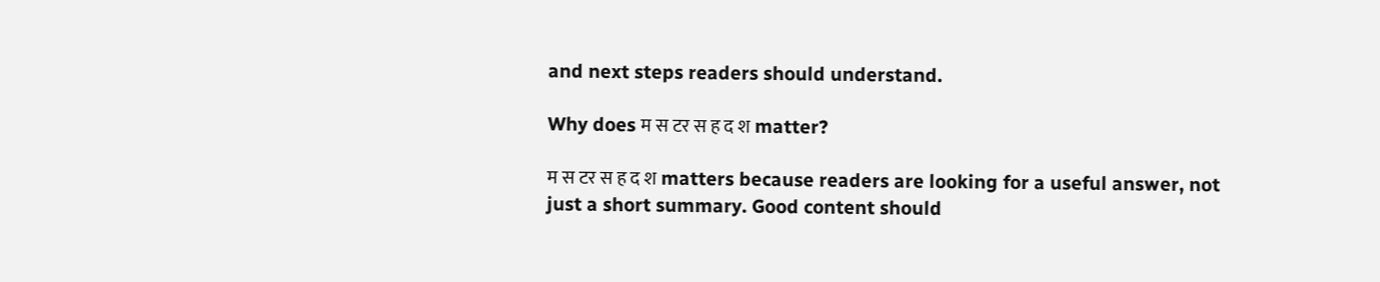and next steps readers should understand.

Why does म स टर स ह द श matter?

म स टर स ह द श matters because readers are looking for a useful answer, not just a short summary. Good content should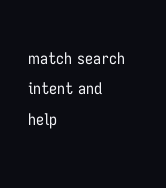match search intent and help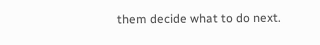them decide what to do next.